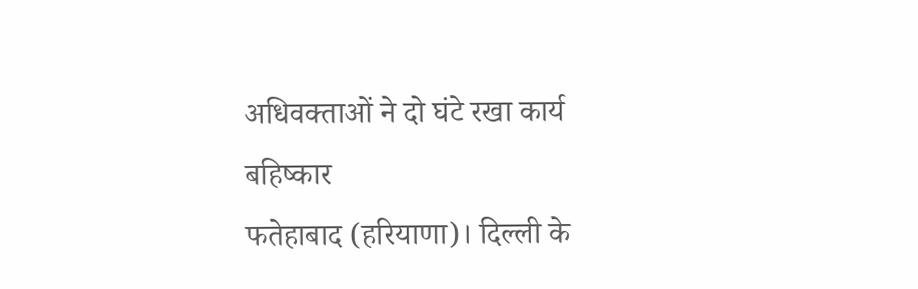अधिवक्ताओं ने दो घंटे रखा कार्य बहिष्कार
फतेहाबाद (हरियाणा)। दिल्ली के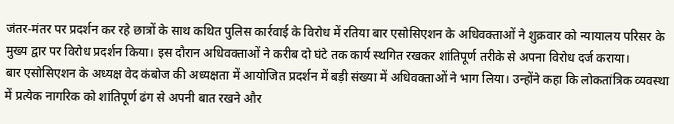जंतर-मंतर पर प्रदर्शन कर रहे छात्रों के साथ कथित पुलिस कार्रवाई के विरोध में रतिया बार एसोसिएशन के अधिवक्ताओं ने शुक्रवार को न्यायालय परिसर के मुख्य द्वार पर विरोध प्रदर्शन किया। इस दौरान अधिवक्ताओं ने करीब दो घंटे तक कार्य स्थगित रखकर शांतिपूर्ण तरीके से अपना विरोध दर्ज कराया।
बार एसोसिएशन के अध्यक्ष वेद कंबोज की अध्यक्षता में आयोजित प्रदर्शन में बड़ी संख्या में अधिवक्ताओं ने भाग लिया। उन्होंने कहा कि लोकतांत्रिक व्यवस्था में प्रत्येक नागरिक को शांतिपूर्ण ढंग से अपनी बात रखने और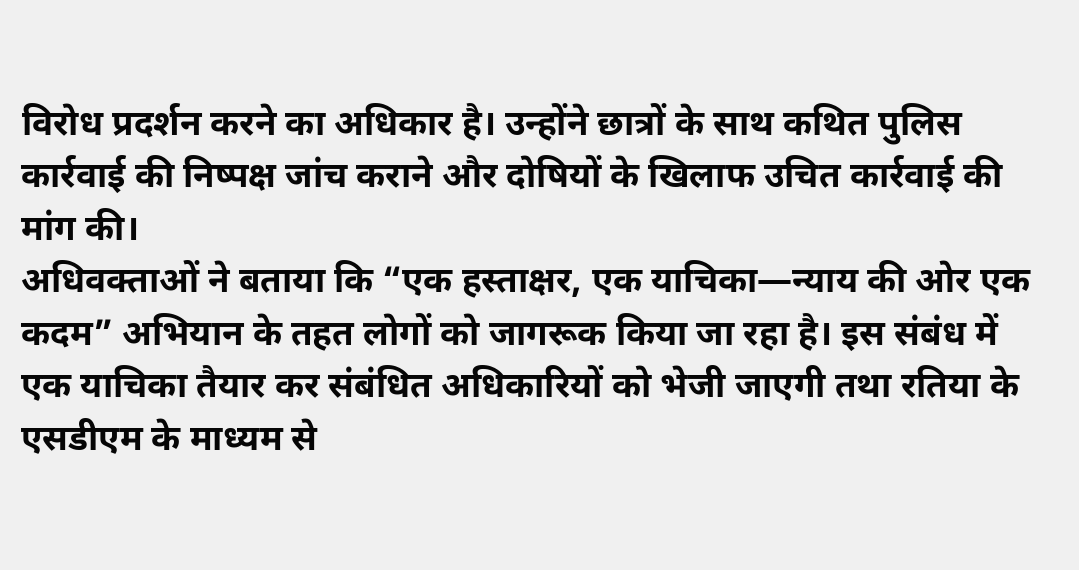विरोध प्रदर्शन करने का अधिकार है। उन्होंने छात्रों के साथ कथित पुलिस कार्रवाई की निष्पक्ष जांच कराने और दोषियों के खिलाफ उचित कार्रवाई की मांग की।
अधिवक्ताओं ने बताया कि “एक हस्ताक्षर, एक याचिका—न्याय की ओर एक कदम” अभियान के तहत लोगों को जागरूक किया जा रहा है। इस संबंध में एक याचिका तैयार कर संबंधित अधिकारियों को भेजी जाएगी तथा रतिया के एसडीएम के माध्यम से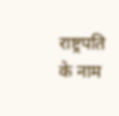राष्ट्रपति के नाम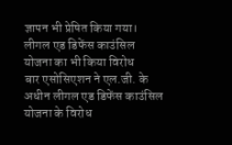ज्ञापन भी प्रेषित किया गया।
लीगल एड डिफेंस काउंसिल योजना का भी किया विरोध
बार एसोसिएशन ने एल.जी. के अधीन लीगल एड डिफेंस काउंसिल योजना के विरोध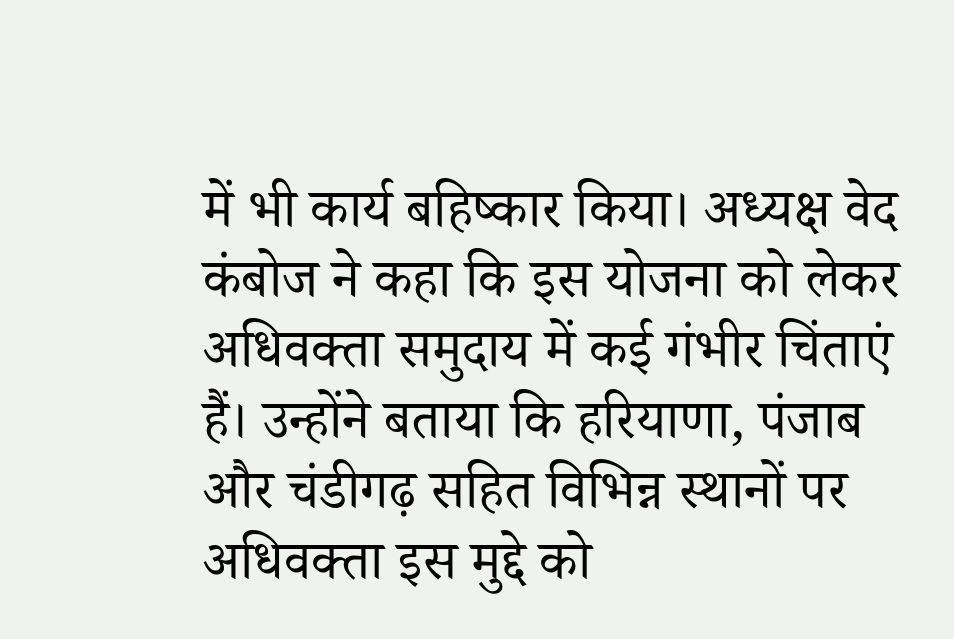में भी कार्य बहिष्कार किया। अध्यक्ष वेद कंबोज ने कहा कि इस योजना को लेकर अधिवक्ता समुदाय में कई गंभीर चिंताएं हैं। उन्होंने बताया कि हरियाणा, पंजाब और चंडीगढ़ सहित विभिन्न स्थानों पर अधिवक्ता इस मुद्दे को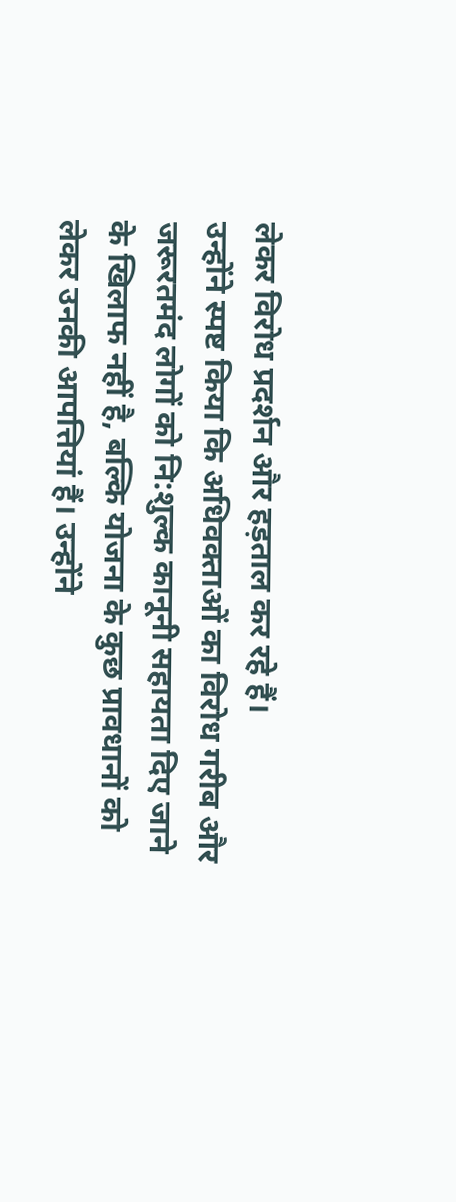लेकर विरोध प्रदर्शन और हड़ताल कर रहे हैं।
उन्होंने स्पष्ट किया कि अधिवक्ताओं का विरोध गरीब और जरूरतमंद लोगों को नि:शुल्क कानूनी सहायता दिए जाने के खिलाफ नहीं है, बल्कि योजना के कुछ प्रावधानों को लेकर उनकी आपत्तियां हैं। उन्होंने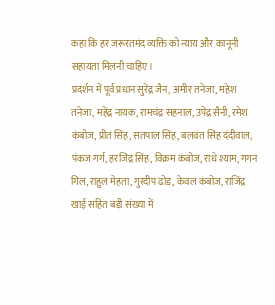कहा कि हर जरूरतमंद व्यक्ति को न्याय और कानूनी सहायता मिलनी चाहिए।
प्रदर्शन में पूर्व प्रधान सुरेंद्र जैन, अमीर तनेजा, महेश तनेजा, महेंद्र नायक, रामचंद्र सहनाल, उपेंद्र सैनी, रमेश कंबोज, प्रीत सिंह, सतपाल सिंह, बलवंत सिंह दंदीवाल, पंकज गर्ग, हरजिंद्र सिंह, विक्रम कंबोज, राधे श्याम, गगन गिल, राहुल मेहता, गुरदीप ढोड, केवल कंबोज, राजिंद्र खाई सहित बड़ी संख्या में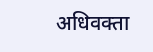अधिवक्ता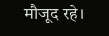मौजूद रहे।